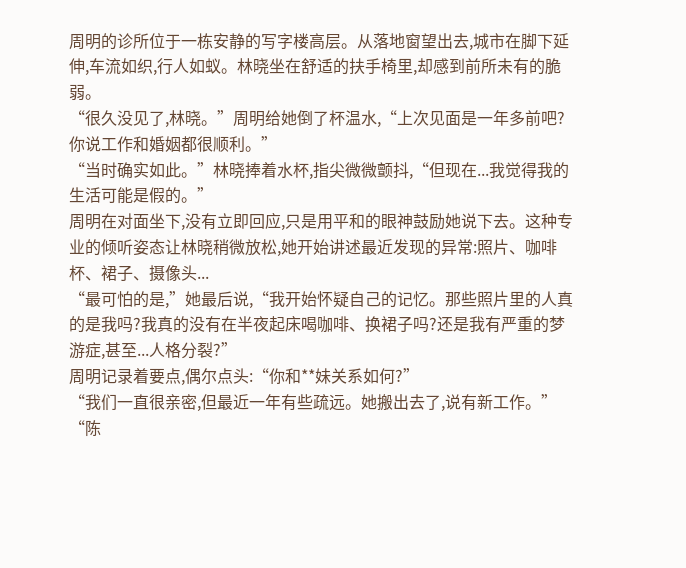周明的诊所位于一栋安静的写字楼高层。从落地窗望出去,城市在脚下延伸,车流如织,行人如蚁。林晓坐在舒适的扶手椅里,却感到前所未有的脆弱。
“很久没见了,林晓。”周明给她倒了杯温水,“上次见面是一年多前吧?你说工作和婚姻都很顺利。”
“当时确实如此。”林晓捧着水杯,指尖微微颤抖,“但现在...我觉得我的生活可能是假的。”
周明在对面坐下,没有立即回应,只是用平和的眼神鼓励她说下去。这种专业的倾听姿态让林晓稍微放松,她开始讲述最近发现的异常:照片、咖啡杯、裙子、摄像头...
“最可怕的是,”她最后说,“我开始怀疑自己的记忆。那些照片里的人真的是我吗?我真的没有在半夜起床喝咖啡、换裙子吗?还是我有严重的梦游症,甚至...人格分裂?”
周明记录着要点,偶尔点头:“你和**妹关系如何?”
“我们一直很亲密,但最近一年有些疏远。她搬出去了,说有新工作。”
“陈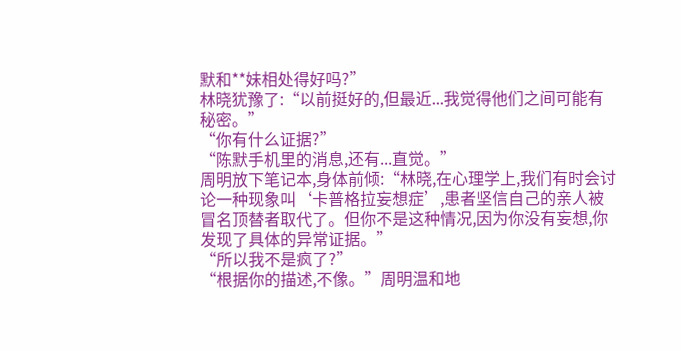默和**妹相处得好吗?”
林晓犹豫了:“以前挺好的,但最近...我觉得他们之间可能有秘密。”
“你有什么证据?”
“陈默手机里的消息,还有...直觉。”
周明放下笔记本,身体前倾:“林晓,在心理学上,我们有时会讨论一种现象叫‘卡普格拉妄想症’,患者坚信自己的亲人被冒名顶替者取代了。但你不是这种情况,因为你没有妄想,你发现了具体的异常证据。”
“所以我不是疯了?”
“根据你的描述,不像。”周明温和地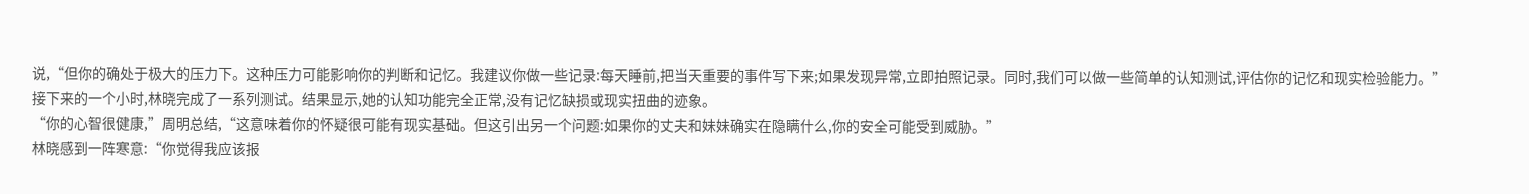说,“但你的确处于极大的压力下。这种压力可能影响你的判断和记忆。我建议你做一些记录:每天睡前,把当天重要的事件写下来;如果发现异常,立即拍照记录。同时,我们可以做一些简单的认知测试,评估你的记忆和现实检验能力。”
接下来的一个小时,林晓完成了一系列测试。结果显示,她的认知功能完全正常,没有记忆缺损或现实扭曲的迹象。
“你的心智很健康,”周明总结,“这意味着你的怀疑很可能有现实基础。但这引出另一个问题:如果你的丈夫和妹妹确实在隐瞒什么,你的安全可能受到威胁。”
林晓感到一阵寒意:“你觉得我应该报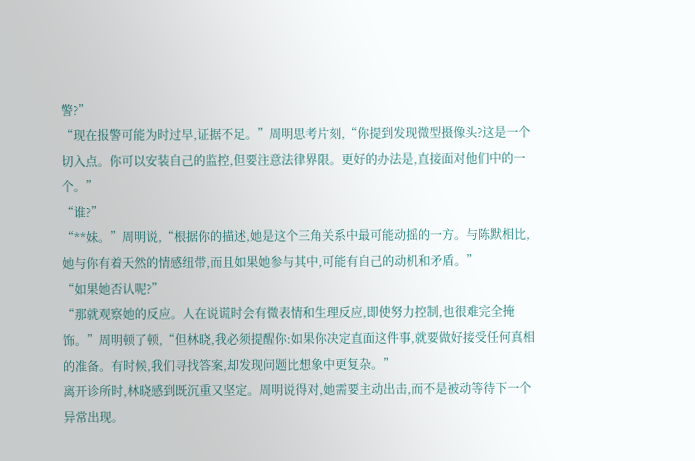警?”
“现在报警可能为时过早,证据不足。”周明思考片刻,“你提到发现微型摄像头?这是一个切入点。你可以安装自己的监控,但要注意法律界限。更好的办法是,直接面对他们中的一个。”
“谁?”
“**妹。”周明说,“根据你的描述,她是这个三角关系中最可能动摇的一方。与陈默相比,她与你有着天然的情感纽带,而且如果她参与其中,可能有自己的动机和矛盾。”
“如果她否认呢?”
“那就观察她的反应。人在说谎时会有微表情和生理反应,即使努力控制,也很难完全掩饰。”周明顿了顿,“但林晓,我必须提醒你:如果你决定直面这件事,就要做好接受任何真相的准备。有时候,我们寻找答案,却发现问题比想象中更复杂。”
离开诊所时,林晓感到既沉重又坚定。周明说得对,她需要主动出击,而不是被动等待下一个异常出现。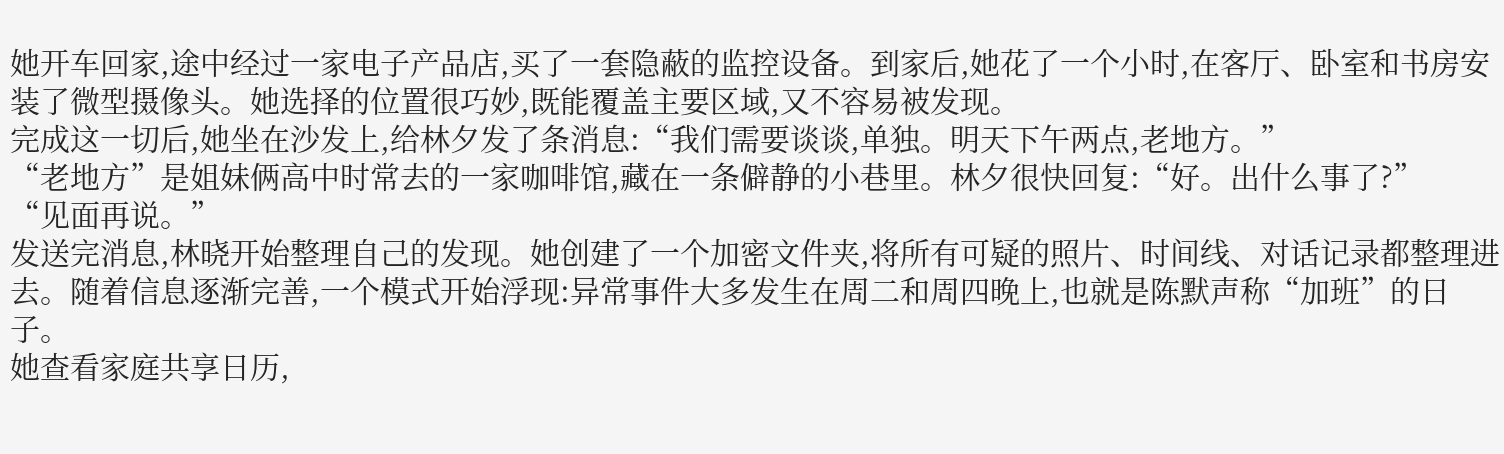她开车回家,途中经过一家电子产品店,买了一套隐蔽的监控设备。到家后,她花了一个小时,在客厅、卧室和书房安装了微型摄像头。她选择的位置很巧妙,既能覆盖主要区域,又不容易被发现。
完成这一切后,她坐在沙发上,给林夕发了条消息:“我们需要谈谈,单独。明天下午两点,老地方。”
“老地方”是姐妹俩高中时常去的一家咖啡馆,藏在一条僻静的小巷里。林夕很快回复:“好。出什么事了?”
“见面再说。”
发送完消息,林晓开始整理自己的发现。她创建了一个加密文件夹,将所有可疑的照片、时间线、对话记录都整理进去。随着信息逐渐完善,一个模式开始浮现:异常事件大多发生在周二和周四晚上,也就是陈默声称“加班”的日子。
她查看家庭共享日历,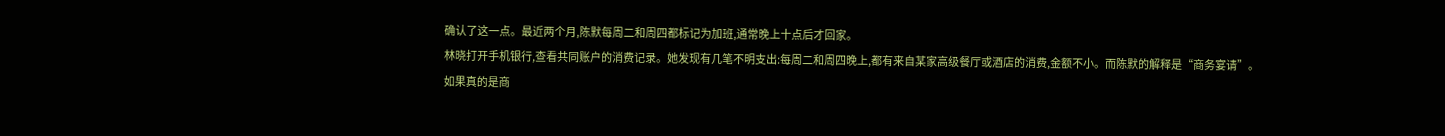确认了这一点。最近两个月,陈默每周二和周四都标记为加班,通常晚上十点后才回家。
林晓打开手机银行,查看共同账户的消费记录。她发现有几笔不明支出:每周二和周四晚上,都有来自某家高级餐厅或酒店的消费,金额不小。而陈默的解释是“商务宴请”。
如果真的是商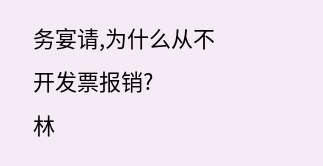务宴请,为什么从不开发票报销?
林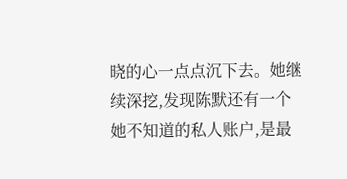晓的心一点点沉下去。她继续深挖,发现陈默还有一个她不知道的私人账户,是最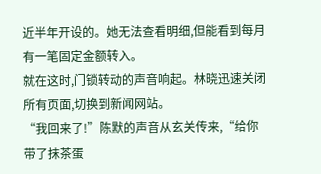近半年开设的。她无法查看明细,但能看到每月有一笔固定金额转入。
就在这时,门锁转动的声音响起。林晓迅速关闭所有页面,切换到新闻网站。
“我回来了!”陈默的声音从玄关传来,“给你带了抹茶蛋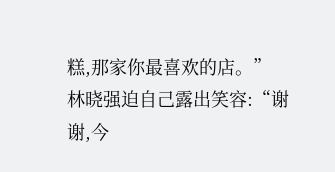糕,那家你最喜欢的店。”
林晓强迫自己露出笑容:“谢谢,今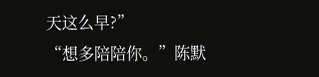天这么早?”
“想多陪陪你。”陈默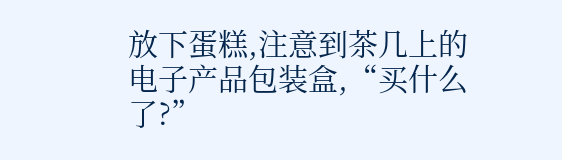放下蛋糕,注意到茶几上的电子产品包装盒,“买什么了?”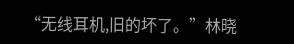“无线耳机,旧的坏了。”林晓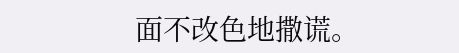面不改色地撒谎。